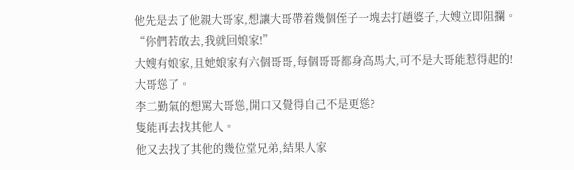他先是去了他親大哥家,想讓大哥帶着幾個侄子一塊去打趙婆子,大嫂立即阻攔。
“你們若敢去,我就回娘家!”
大嫂有娘家,且她娘家有六個哥哥,每個哥哥都身高馬大,可不是大哥能惹得起的!
大哥慫了。
李二勤氣的想罵大哥慫,開口又覺得自己不是更慫?
隻能再去找其他人。
他又去找了其他的幾位堂兄弟,結果人家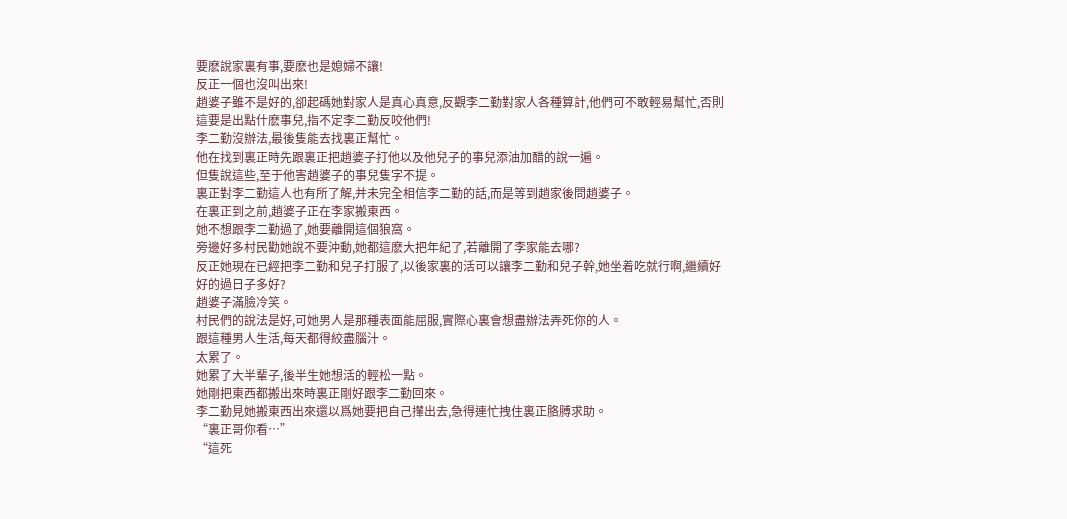要麽說家裏有事,要麽也是媳婦不讓!
反正一個也沒叫出來!
趙婆子雖不是好的,卻起碼她對家人是真心真意,反觀李二勤對家人各種算計,他們可不敢輕易幫忙,否則這要是出點什麽事兒,指不定李二勤反咬他們!
李二勤沒辦法,最後隻能去找裏正幫忙。
他在找到裏正時先跟裏正把趙婆子打他以及他兒子的事兒添油加醋的說一遍。
但隻說這些,至于他害趙婆子的事兒隻字不提。
裏正對李二勤這人也有所了解,并未完全相信李二勤的話,而是等到趙家後問趙婆子。
在裏正到之前,趙婆子正在李家搬東西。
她不想跟李二勤過了,她要離開這個狼窩。
旁邊好多村民勸她說不要沖動,她都這麽大把年紀了,若離開了李家能去哪?
反正她現在已經把李二勤和兒子打服了,以後家裏的活可以讓李二勤和兒子幹,她坐着吃就行啊,繼續好好的過日子多好?
趙婆子滿臉冷笑。
村民們的說法是好,可她男人是那種表面能屈服,實際心裏會想盡辦法弄死你的人。
跟這種男人生活,每天都得絞盡腦汁。
太累了。
她累了大半輩子,後半生她想活的輕松一點。
她剛把東西都搬出來時裏正剛好跟李二勤回來。
李二勤見她搬東西出來還以爲她要把自己攆出去,急得連忙拽住裏正胳膊求助。
“裏正哥你看…”
“這死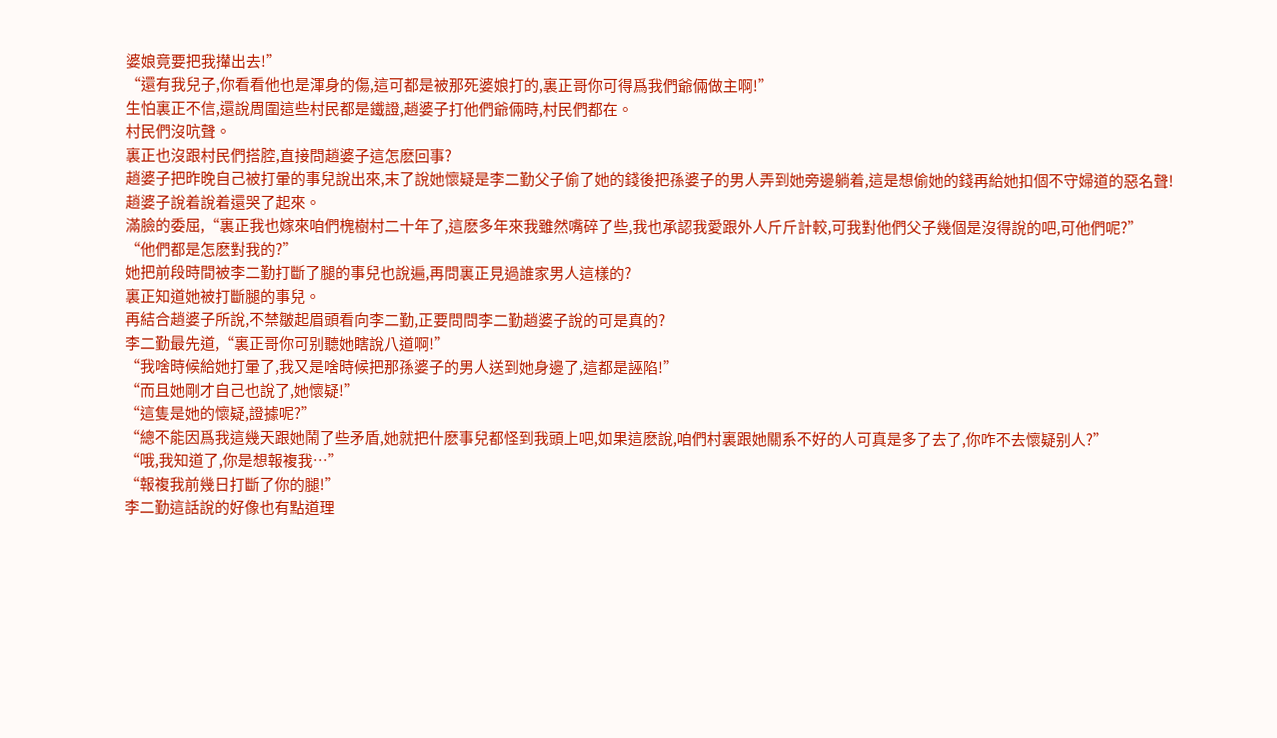婆娘竟要把我攆出去!”
“還有我兒子,你看看他也是渾身的傷,這可都是被那死婆娘打的,裏正哥你可得爲我們爺倆做主啊!”
生怕裏正不信,還說周圍這些村民都是鐵證,趙婆子打他們爺倆時,村民們都在。
村民們沒吭聲。
裏正也沒跟村民們搭腔,直接問趙婆子這怎麽回事?
趙婆子把昨晚自己被打暈的事兒說出來,末了說她懷疑是李二勤父子偷了她的錢後把孫婆子的男人弄到她旁邊躺着,這是想偷她的錢再給她扣個不守婦道的惡名聲!
趙婆子說着說着還哭了起來。
滿臉的委屈,“裏正我也嫁來咱們槐樹村二十年了,這麽多年來我雖然嘴碎了些,我也承認我愛跟外人斤斤計較,可我對他們父子幾個是沒得說的吧,可他們呢?”
“他們都是怎麽對我的?”
她把前段時間被李二勤打斷了腿的事兒也說遍,再問裏正見過誰家男人這樣的?
裏正知道她被打斷腿的事兒。
再結合趙婆子所說,不禁皺起眉頭看向李二勤,正要問問李二勤趙婆子說的可是真的?
李二勤最先道,“裏正哥你可别聽她瞎說八道啊!”
“我啥時候給她打暈了,我又是啥時候把那孫婆子的男人送到她身邊了,這都是誣陷!”
“而且她剛才自己也說了,她懷疑!”
“這隻是她的懷疑,證據呢?”
“總不能因爲我這幾天跟她鬧了些矛盾,她就把什麽事兒都怪到我頭上吧,如果這麽說,咱們村裏跟她關系不好的人可真是多了去了,你咋不去懷疑别人?”
“哦,我知道了,你是想報複我…”
“報複我前幾日打斷了你的腿!”
李二勤這話說的好像也有點道理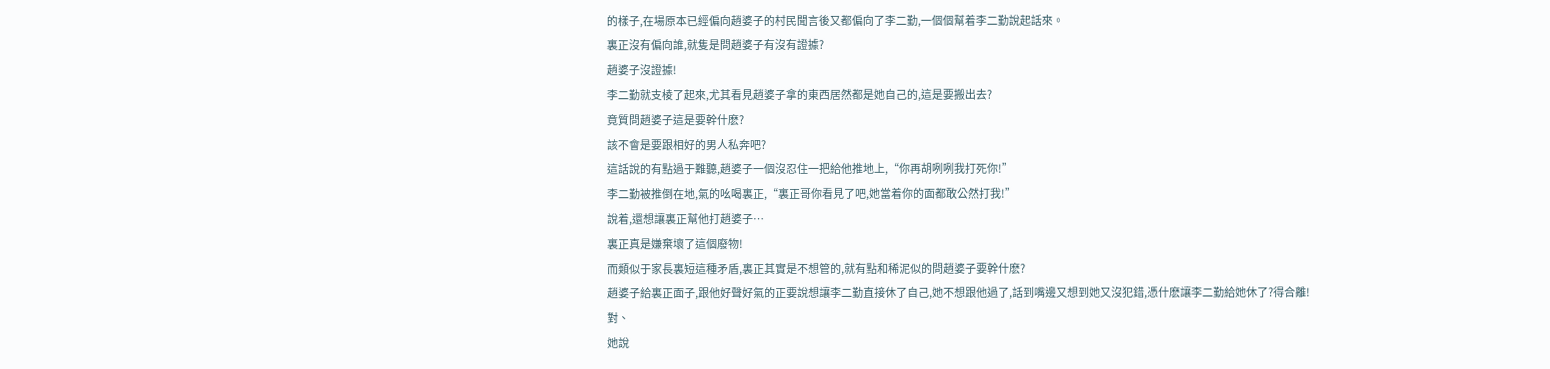的樣子,在場原本已經偏向趙婆子的村民聞言後又都偏向了李二勤,一個個幫着李二勤說起話來。
裏正沒有偏向誰,就隻是問趙婆子有沒有證據?
趙婆子沒證據!
李二勤就支棱了起來,尤其看見趙婆子拿的東西居然都是她自己的,這是要搬出去?
竟質問趙婆子這是要幹什麽?
該不會是要跟相好的男人私奔吧?
這話說的有點過于難聽,趙婆子一個沒忍住一把給他推地上,“你再胡咧咧我打死你!”
李二勤被推倒在地,氣的吆喝裏正,“裏正哥你看見了吧,她當着你的面都敢公然打我!”
說着,還想讓裏正幫他打趙婆子…
裏正真是嫌棄壞了這個廢物!
而類似于家長裏短這種矛盾,裏正其實是不想管的,就有點和稀泥似的問趙婆子要幹什麽?
趙婆子給裏正面子,跟他好聲好氣的正要說想讓李二勤直接休了自己,她不想跟他過了,話到嘴邊又想到她又沒犯錯,憑什麽讓李二勤給她休了?得合離!
對、
她說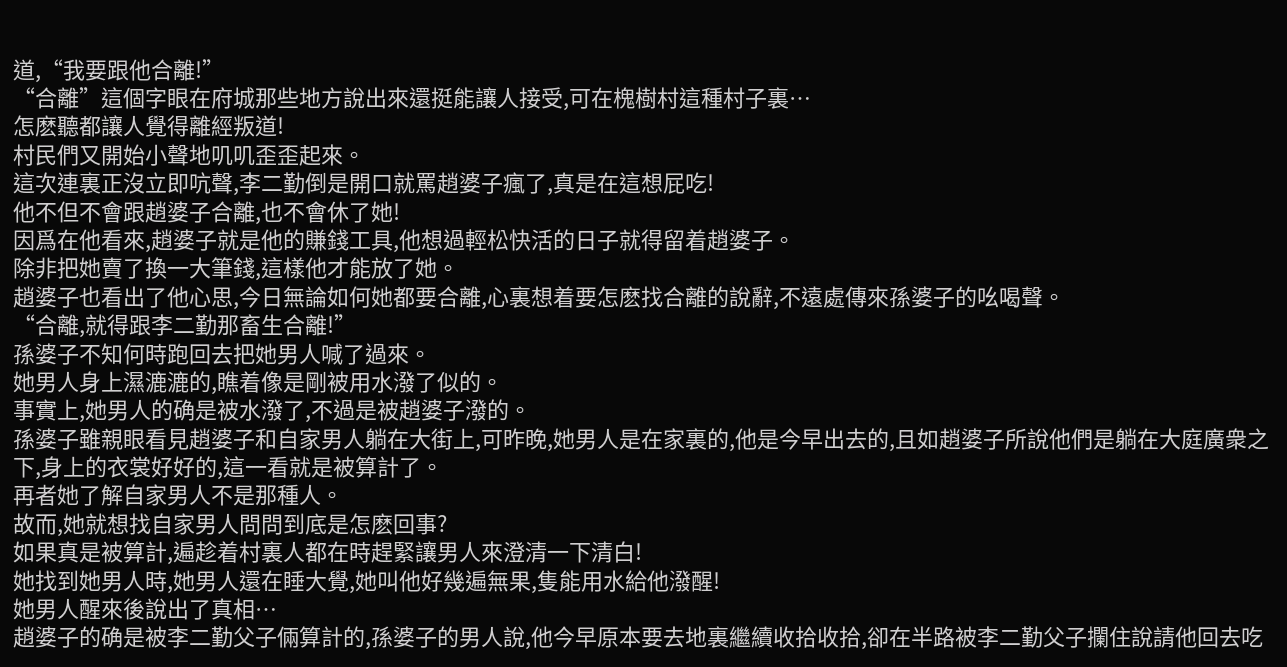道,“我要跟他合離!”
“合離”這個字眼在府城那些地方說出來還挺能讓人接受,可在槐樹村這種村子裏…
怎麽聽都讓人覺得離經叛道!
村民們又開始小聲地叽叽歪歪起來。
這次連裏正沒立即吭聲,李二勤倒是開口就罵趙婆子瘋了,真是在這想屁吃!
他不但不會跟趙婆子合離,也不會休了她!
因爲在他看來,趙婆子就是他的賺錢工具,他想過輕松快活的日子就得留着趙婆子。
除非把她賣了換一大筆錢,這樣他才能放了她。
趙婆子也看出了他心思,今日無論如何她都要合離,心裏想着要怎麽找合離的說辭,不遠處傳來孫婆子的吆喝聲。
“合離,就得跟李二勤那畜生合離!”
孫婆子不知何時跑回去把她男人喊了過來。
她男人身上濕漉漉的,瞧着像是剛被用水潑了似的。
事實上,她男人的确是被水潑了,不過是被趙婆子潑的。
孫婆子雖親眼看見趙婆子和自家男人躺在大街上,可昨晚,她男人是在家裏的,他是今早出去的,且如趙婆子所說他們是躺在大庭廣衆之下,身上的衣裳好好的,這一看就是被算計了。
再者她了解自家男人不是那種人。
故而,她就想找自家男人問問到底是怎麽回事?
如果真是被算計,遍趁着村裏人都在時趕緊讓男人來澄清一下清白!
她找到她男人時,她男人還在睡大覺,她叫他好幾遍無果,隻能用水給他潑醒!
她男人醒來後說出了真相…
趙婆子的确是被李二勤父子倆算計的,孫婆子的男人說,他今早原本要去地裏繼續收拾收拾,卻在半路被李二勤父子攔住說請他回去吃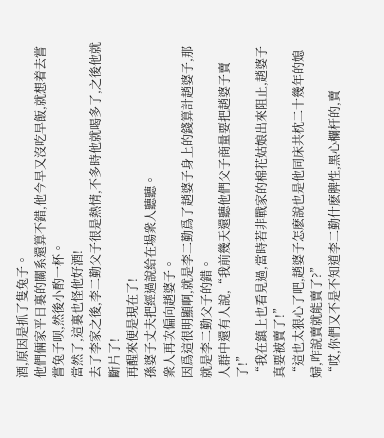酒,原因是抓了隻兔子。
他們倆家平日裏的關系還算不錯,他今早又沒吃早飯,就想着去嘗嘗兔子呗,然後小酌一杯。
當然了,這裏也怪他好酒!
去了李家之後,李二勤父子很是熱情,不多時他就喝多了,之後他就斷片了!
再醒來便是現在了!
孫婆子丈夫把經過說給在場衆人聽聽。
衆人再次偏向趙婆子。
因爲這很明顯啊,就是李二勤爲了趙婆子身上的錢算計趙婆子,那就是李二勤父子的錯。
人群中還有人說,“我前幾天還聽他們父子商量要把趙婆子賣了!”
“我在鎮上也看見過,當時若非戰家的棉花姑娘出來阻止,趙婆子真要被賣了!”
“這也太狠心了吧,趙婆子怎麽說也是他同床共枕二十幾年的媳婦,咋說賣就能賣了?”
“哎,你們又不是不知道李二勤什麽脾性,黑心欄杆的,賣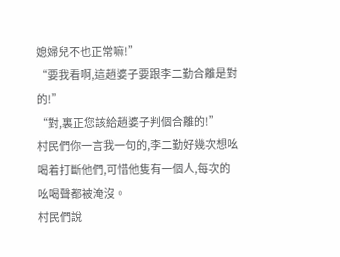媳婦兒不也正常嘛!”
“要我看啊,這趙婆子要跟李二勤合離是對的!”
“對,裏正您該給趙婆子判個合離的!”
村民們你一言我一句的,李二勤好幾次想吆喝着打斷他們,可惜他隻有一個人,每次的吆喝聲都被淹沒。
村民們說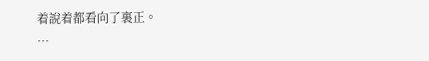着說着都看向了裏正。
…